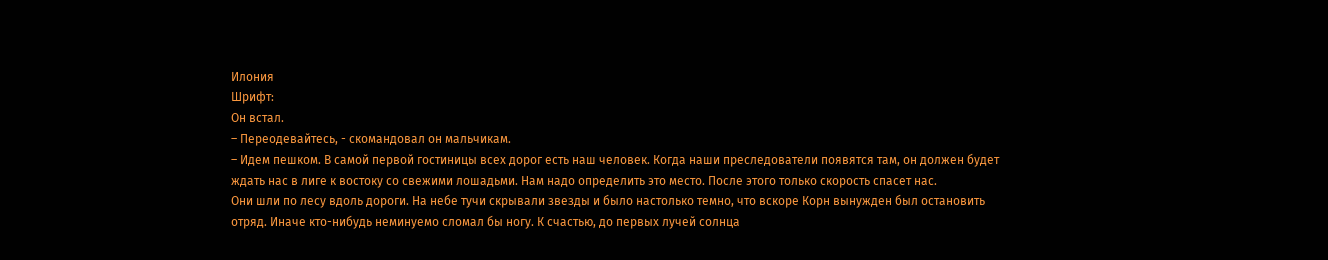Илония
Шрифт:
Он встал.
– Переодевайтесь, - скомандовал он мальчикам.
– Идем пешком. В самой первой гостиницы всех дорог есть наш человек. Когда наши преследователи появятся там, он должен будет ждать нас в лиге к востоку со свежими лошадьми. Нам надо определить это место. После этого только скорость спасет нас.
Они шли по лесу вдоль дороги. На небе тучи скрывали звезды и было настолько темно, что вскоре Корн вынужден был остановить отряд. Иначе кто-нибудь неминуемо сломал бы ногу. К счастью, до первых лучей солнца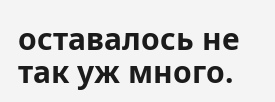оставалось не так уж много.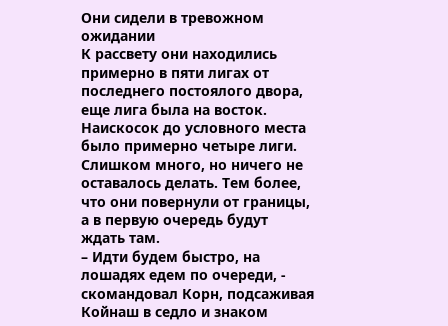Они сидели в тревожном ожидании
К рассвету они находились примерно в пяти лигах от последнего постоялого двора, еще лига была на восток. Наискосок до условного места было примерно четыре лиги. Слишком много, но ничего не оставалось делать. Тем более, что они повернули от границы, а в первую очередь будут ждать там.
– Идти будем быстро, на лошадях едем по очереди, - скомандовал Корн, подсаживая Койнаш в седло и знаком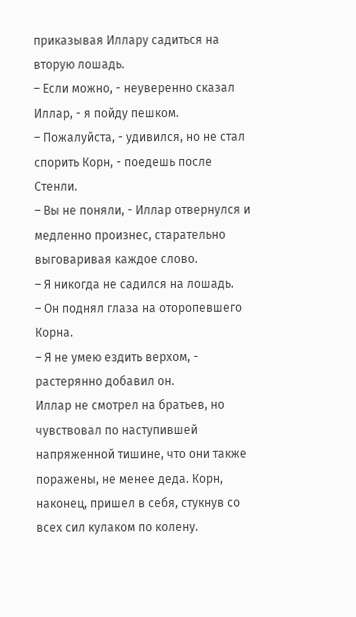приказывая Иллару садиться на вторую лошадь.
– Если можно, - неуверенно сказал Иллар, - я пойду пешком.
– Пожалуйста, - удивился, но не стал спорить Корн, - поедешь после Стенли.
– Вы не поняли, - Иллар отвернулся и медленно произнес, старательно выговаривая каждое слово.
– Я никогда не садился на лошадь.
– Он поднял глаза на оторопевшего Корна.
– Я не умею ездить верхом, - растерянно добавил он.
Иллар не смотрел на братьев, но чувствовал по наступившей напряженной тишине, что они также поражены, не менее деда. Корн, наконец, пришел в себя, стукнув со всех сил кулаком по колену.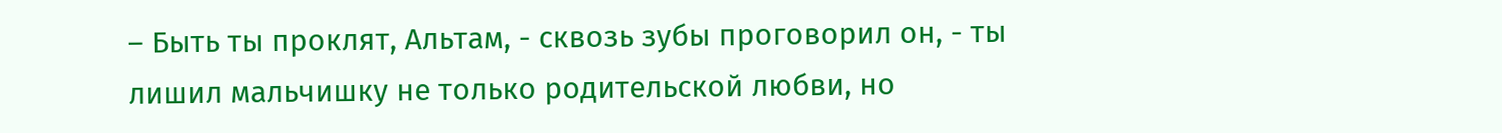– Быть ты проклят, Альтам, - сквозь зубы проговорил он, - ты лишил мальчишку не только родительской любви, но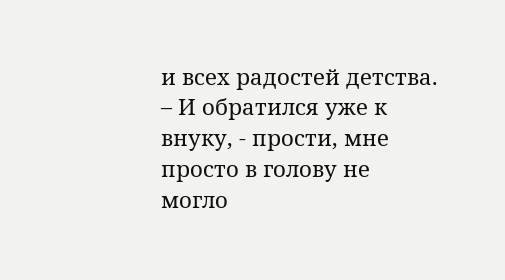и всех радостей детства.
– И обратился уже к внуку, - прости, мне просто в голову не могло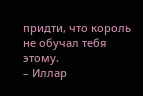придти, что король не обучал тебя этому.
– Иллар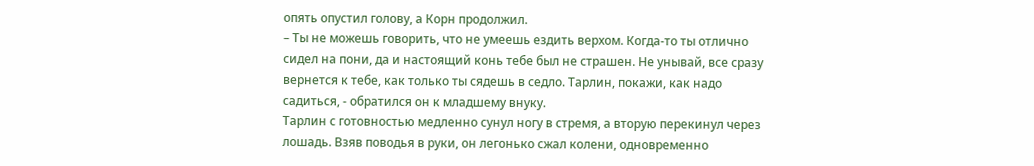опять опустил голову, а Корн продолжил.
– Ты не можешь говорить, что не умеешь ездить верхом. Когда-то ты отлично сидел на пони, да и настоящий конь тебе был не страшен. Не унывай, все сразу вернется к тебе, как только ты сядешь в седло. Тарлин, покажи, как надо садиться, - обратился он к младшему внуку.
Тарлин с готовностью медленно сунул ногу в стремя, а вторую перекинул через лошадь. Взяв поводья в руки, он легонько сжал колени, одновременно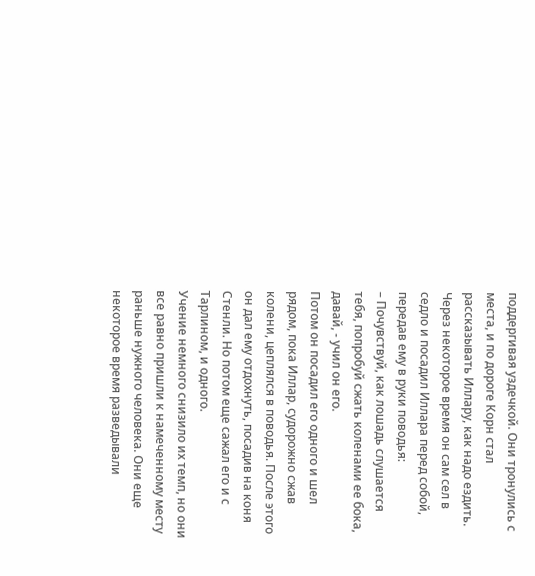поддергивая уздечкой. Они тронулись с места, и по дороге Корн стал рассказывать Иллару, как надо ездить. Через некоторое время он сам сел в седло и посадил Иллара перед собой, передав ему в руки поводья:
– Почувствуй, как лошадь слушается тебя, попробуй сжать коленами ее бока, давай, - учил он его.
Потом он посадил его одного и шел рядом, пока Иллар, судорожно сжав колени, цеплялся в поводья. После этого он дал ему отдохнуть, посадив на коня Стенли. Но потом еще сажал его и с Тарлином, и одного.
Учение немного снизило их темп, но они все равно пришли к намеченному месту раньше нужного человека. Они еще некоторое время разведывали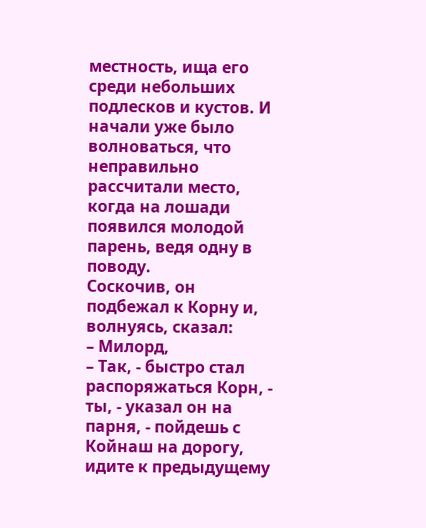местность, ища его среди небольших подлесков и кустов. И начали уже было волноваться, что неправильно рассчитали место, когда на лошади появился молодой парень, ведя одну в поводу.
Соскочив, он подбежал к Корну и, волнуясь, сказал:
– Милорд,
– Так, - быстро стал распоряжаться Корн, - ты, - указал он на парня, - пойдешь с Койнаш на дорогу, идите к предыдущему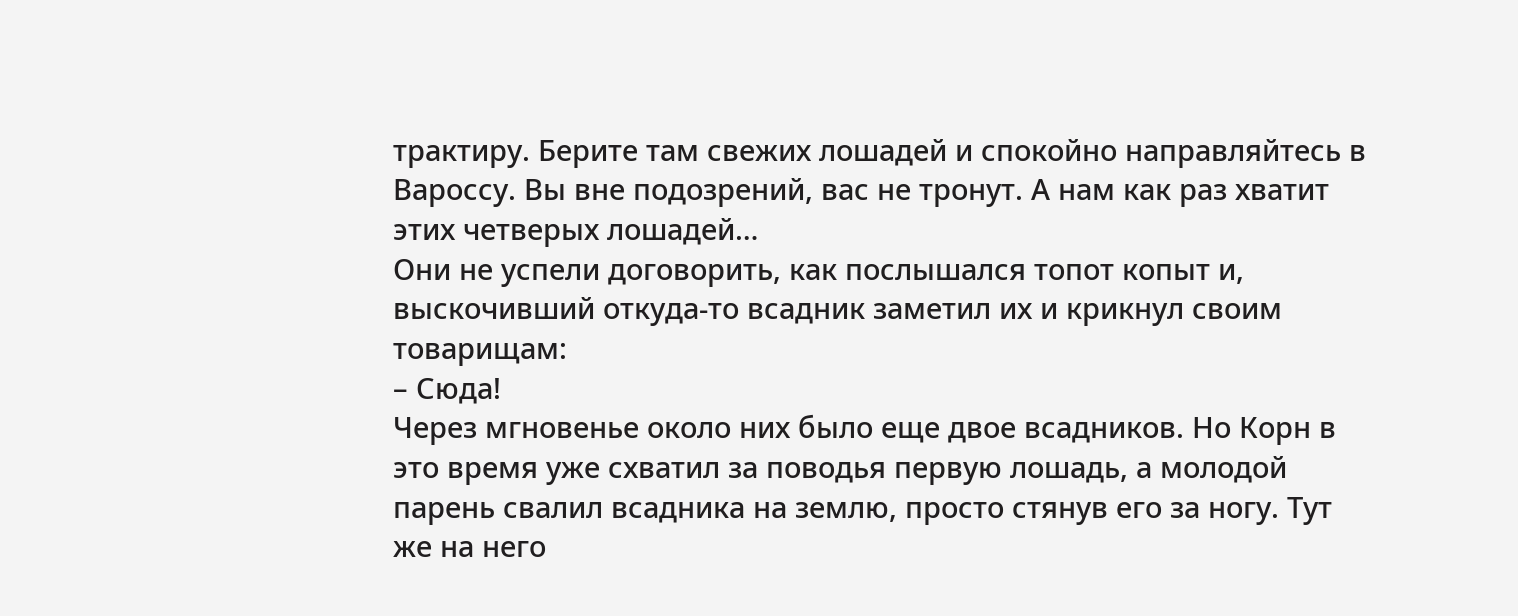трактиру. Берите там свежих лошадей и спокойно направляйтесь в Вароссу. Вы вне подозрений, вас не тронут. А нам как раз хватит этих четверых лошадей…
Они не успели договорить, как послышался топот копыт и, выскочивший откуда-то всадник заметил их и крикнул своим товарищам:
– Сюда!
Через мгновенье около них было еще двое всадников. Но Корн в это время уже схватил за поводья первую лошадь, а молодой парень свалил всадника на землю, просто стянув его за ногу. Тут же на него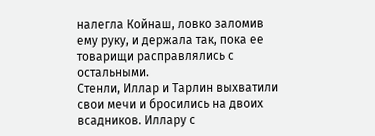налегла Койнаш, ловко заломив ему руку, и держала так, пока ее товарищи расправлялись с остальными.
Стенли, Иллар и Тарлин выхватили свои мечи и бросились на двоих всадников. Иллару с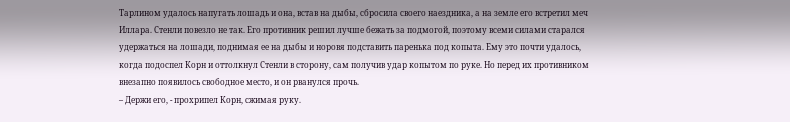Тарлином удалось напугать лошадь и она, встав на дыбы, сбросила своего наездника, а на земле его встретил меч Иллара. Стенли повезло не так. Его противник решил лучше бежать за подмогой, поэтому всеми силами старался удержаться на лошади, поднимая ее на дыбы и норовя подставить паренька под копыта. Ему это почти удалось, когда подоспел Корн и оттолкнул Стенли в сторону, сам получив удар копытом по руке. Но перед их противником внезапно появилось свободное место, и он рванулся прочь.
– Держи его, - прохрипел Корн, сжимая руку.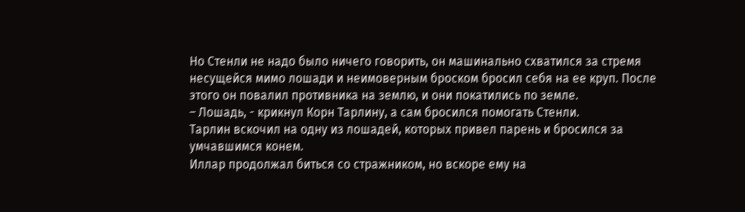Но Стенли не надо было ничего говорить, он машинально схватился за стремя несущейся мимо лошади и неимоверным броском бросил себя на ее круп. После этого он повалил противника на землю, и они покатились по земле.
– Лошадь, - крикнул Корн Тарлину, а сам бросился помогать Стенли.
Тарлин вскочил на одну из лошадей, которых привел парень и бросился за умчавшимся конем.
Иллар продолжал биться со стражником, но вскоре ему на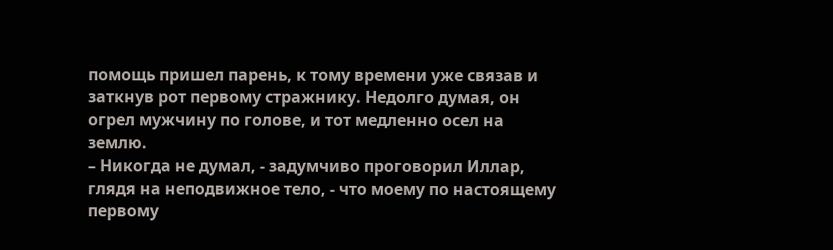помощь пришел парень, к тому времени уже связав и заткнув рот первому стражнику. Недолго думая, он огрел мужчину по голове, и тот медленно осел на землю.
– Никогда не думал, - задумчиво проговорил Иллар, глядя на неподвижное тело, - что моему по настоящему первому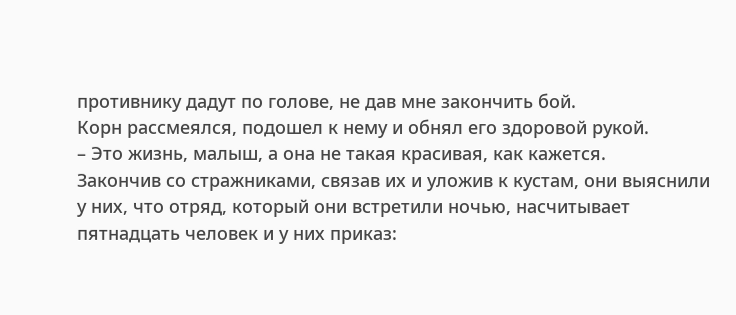противнику дадут по голове, не дав мне закончить бой.
Корн рассмеялся, подошел к нему и обнял его здоровой рукой.
– Это жизнь, малыш, а она не такая красивая, как кажется.
Закончив со стражниками, связав их и уложив к кустам, они выяснили у них, что отряд, который они встретили ночью, насчитывает пятнадцать человек и у них приказ: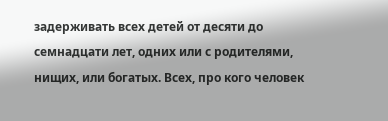задерживать всех детей от десяти до семнадцати лет, одних или с родителями, нищих, или богатых. Всех, про кого человек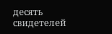десять свидетелей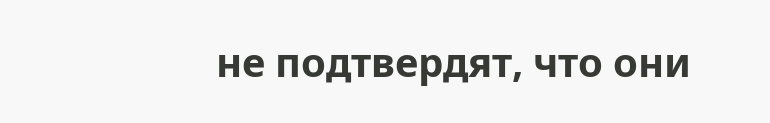не подтвердят, что они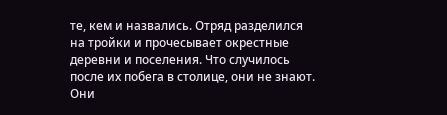те, кем и назвались. Отряд разделился на тройки и прочесывает окрестные деревни и поселения. Что случилось после их побега в столице, они не знают. Они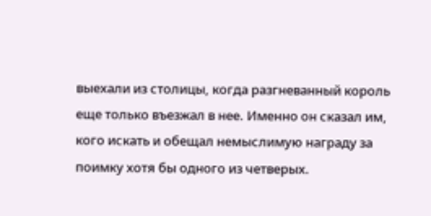выехали из столицы, когда разгневанный король еще только въезжал в нее. Именно он сказал им, кого искать и обещал немыслимую награду за поимку хотя бы одного из четверых.